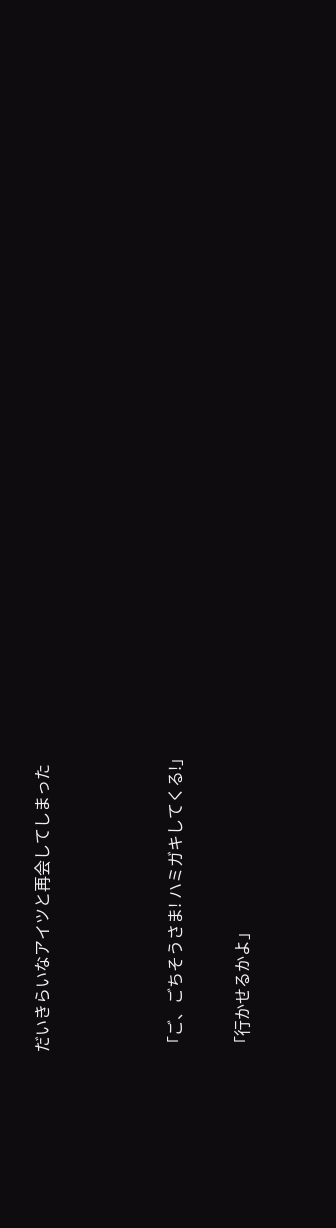だいきらいなアイツと再会してしまった



「ご、ごちそうさま! ハミガキしてくる!」

「行かせるかよ」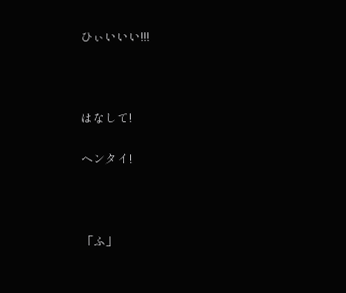ひぃいいい!!!



はなして!

ヘンタイ!



「ふ」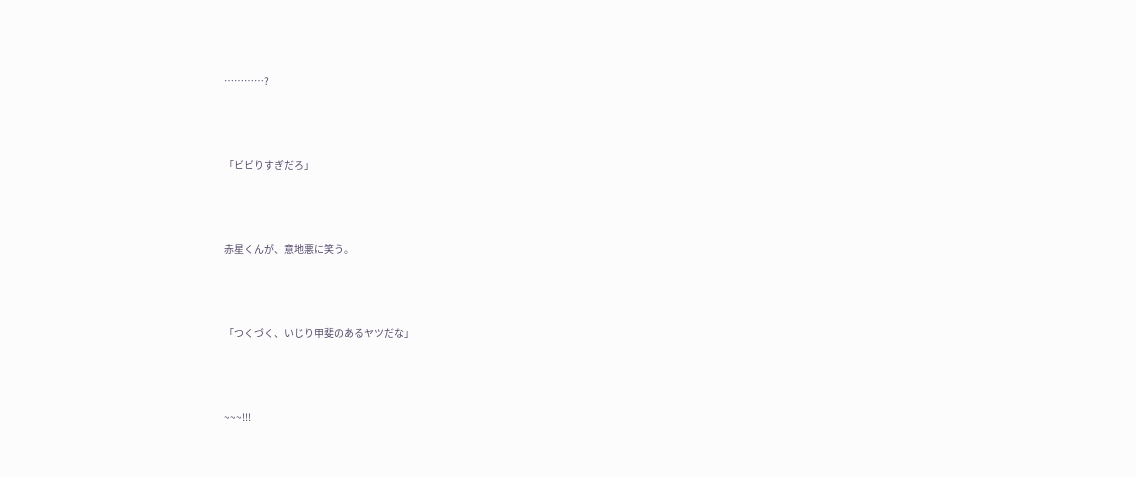…………?



「ビビりすぎだろ」



赤星くんが、意地悪に笑う。



「つくづく、いじり甲斐のあるヤツだな」



~~~!!!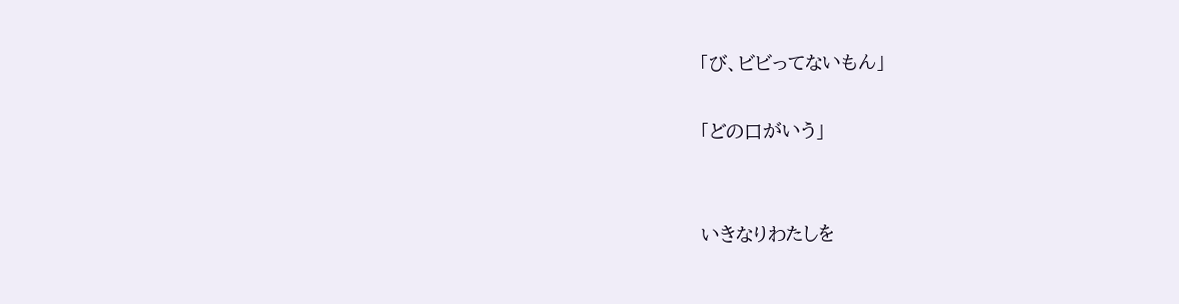「び、ビビってないもん」

「どの口がいう」


いきなりわたしを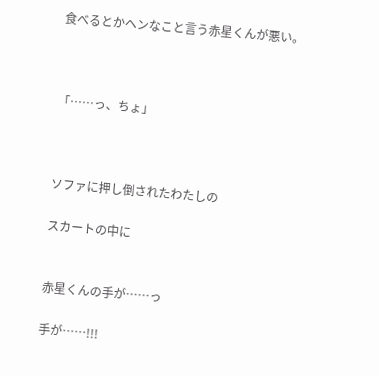食べるとかヘンなこと言う赤星くんが悪い。



「……っ、ちょ」



ソファに押し倒されたわたしの

スカートの中に


赤星くんの手が……っ

手が……!!!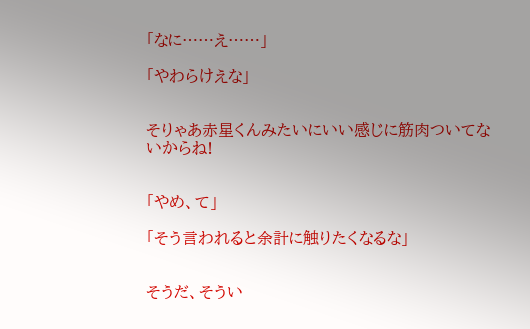「なに……え……」

「やわらけえな」


そりゃあ赤星くんみたいにいい感じに筋肉ついてないからね!


「やめ、て」

「そう言われると余計に触りたくなるな」


そうだ、そうい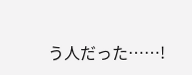う人だった……!